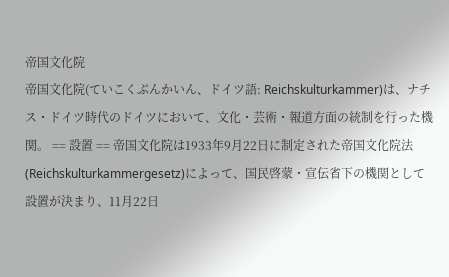帝国文化院
帝国文化院(ていこくぶんかいん、ドイツ語: Reichskulturkammer)は、ナチス・ドイツ時代のドイツにおいて、文化・芸術・報道方面の統制を行った機関。 == 設置 == 帝国文化院は1933年9月22日に制定された帝国文化院法(Reichskulturkammergesetz)によって、国民啓蒙・宣伝省下の機関として設置が決まり、11月22日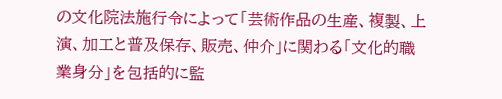の文化院法施行令によって「芸術作品の生産、複製、上演、加工と普及保存、販売、仲介」に関わる「文化的職業身分」を包括的に監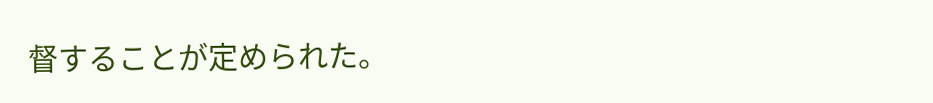督することが定められた。